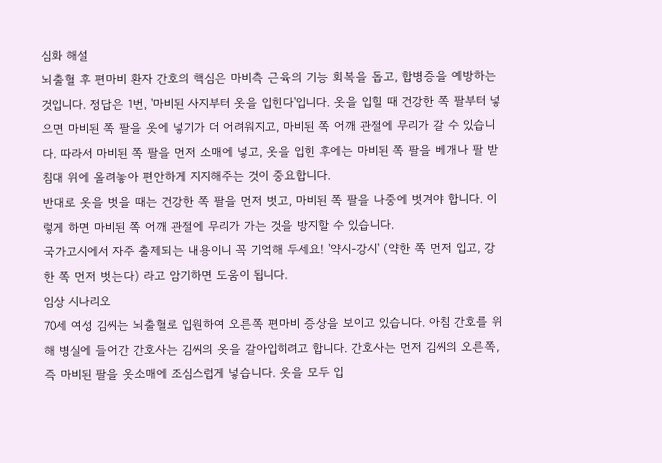심화 해설
뇌출혈 후 편마비 환자 간호의 핵심은 마비측 근육의 기능 회복을 돕고, 합병증을 예방하는 것입니다. 정답은 1번, '마비된 사지부터 옷을 입힌다'입니다. 옷을 입힐 때 건강한 쪽 팔부터 넣으면 마비된 쪽 팔을 옷에 넣기가 더 어려워지고, 마비된 쪽 어깨 관절에 무리가 갈 수 있습니다. 따라서 마비된 쪽 팔을 먼저 소매에 넣고, 옷을 입힌 후에는 마비된 쪽 팔을 베개나 팔 받침대 위에 올려놓아 편안하게 지지해주는 것이 중요합니다.
반대로 옷을 벗을 때는 건강한 쪽 팔을 먼저 벗고, 마비된 쪽 팔을 나중에 벗겨야 합니다. 이렇게 하면 마비된 쪽 어깨 관절에 무리가 가는 것을 방지할 수 있습니다.
국가고시에서 자주 출제되는 내용이니 꼭 기억해 두세요! '약시-강시' (약한 쪽 먼저 입고, 강한 쪽 먼저 벗는다) 라고 암기하면 도움이 됩니다.
임상 시나리오
70세 여성 김씨는 뇌출혈로 입원하여 오른쪽 편마비 증상을 보이고 있습니다. 아침 간호를 위해 병실에 들어간 간호사는 김씨의 옷을 갈아입히려고 합니다. 간호사는 먼저 김씨의 오른쪽, 즉 마비된 팔을 옷소매에 조심스럽게 넣습니다. 옷을 모두 입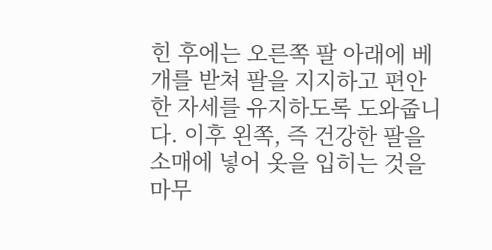힌 후에는 오른쪽 팔 아래에 베개를 받쳐 팔을 지지하고 편안한 자세를 유지하도록 도와줍니다. 이후 왼쪽, 즉 건강한 팔을 소매에 넣어 옷을 입히는 것을 마무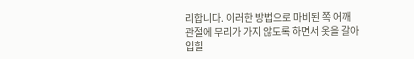리합니다. 이러한 방법으로 마비된 쪽 어깨 관절에 무리가 가지 않도록 하면서 옷을 갈아입힐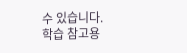수 있습니다.
학습 참고용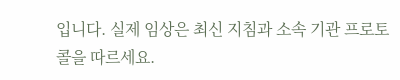입니다. 실제 임상은 최신 지침과 소속 기관 프로토콜을 따르세요.